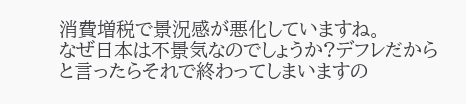消費増税で景況感が悪化していますね。
なぜ日本は不景気なのでしょうか?デフレだからと言ったらそれで終わってしまいますの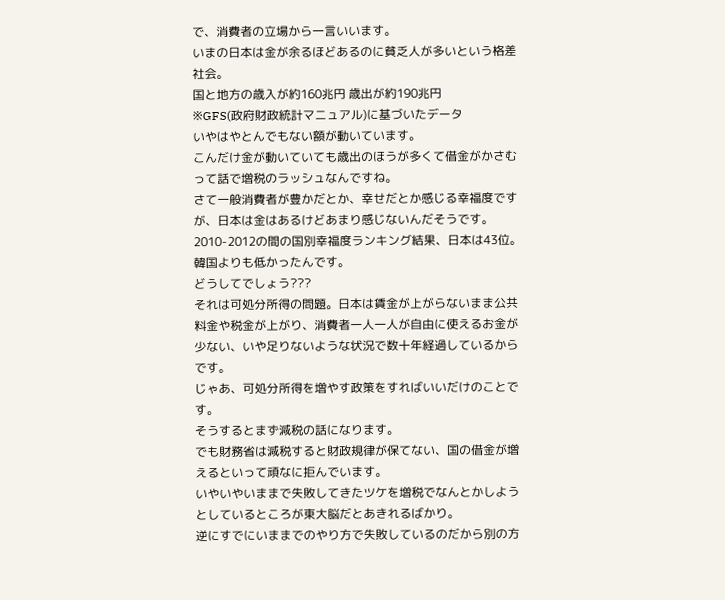で、消費者の立場から一言いいます。
いまの日本は金が余るほどあるのに貧乏人が多いという格差社会。
国と地方の歳入が約160兆円 歳出が約190兆円
※GFS(政府財政統計マニュアル)に基づいたデータ
いやはやとんでもない額が動いています。
こんだけ金が動いていても歳出のほうが多くて借金がかさむって話で増税のラッシュなんですね。
さて一般消費者が豊かだとか、幸せだとか感じる幸福度ですが、日本は金はあるけどあまり感じないんだそうです。
2010-2012の間の国別幸福度ランキング結果、日本は43位。韓国よりも低かったんです。
どうしてでしょう???
それは可処分所得の問題。日本は賃金が上がらないまま公共料金や税金が上がり、消費者一人一人が自由に使えるお金が少ない、いや足りないような状況で数十年経過しているからです。
じゃあ、可処分所得を増やす政策をすればいいだけのことです。
そうするとまず減税の話になります。
でも財務省は減税すると財政規律が保てない、国の借金が増えるといって頑なに拒んでいます。
いやいやいままで失敗してきたツケを増税でなんとかしようとしているところが東大脳だとあきれるばかり。
逆にすでにいままでのやり方で失敗しているのだから別の方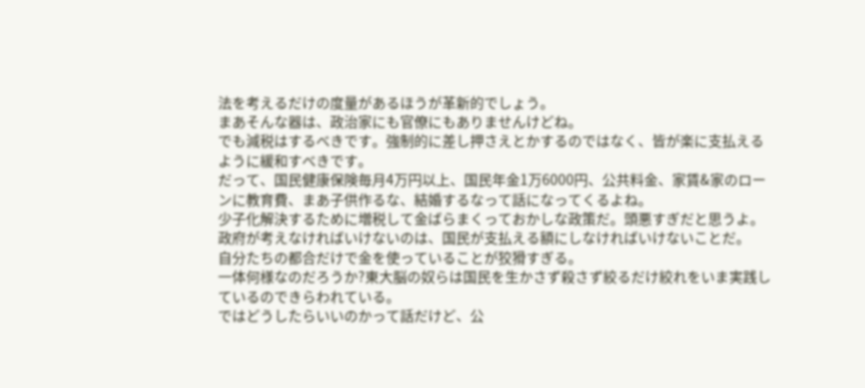法を考えるだけの度量があるほうが革新的でしょう。
まあそんな器は、政治家にも官僚にもありませんけどね。
でも減税はするべきです。強制的に差し押さえとかするのではなく、皆が楽に支払えるように緩和すべきです。
だって、国民健康保険毎月4万円以上、国民年金1万6000円、公共料金、家賃&家のローンに教育費、まあ子供作るな、結婚するなって話になってくるよね。
少子化解決するために増税して金ばらまくっておかしな政策だ。頭悪すぎだと思うよ。
政府が考えなければいけないのは、国民が支払える額にしなければいけないことだ。
自分たちの都合だけで金を使っていることが狡猾すぎる。
一体何様なのだろうか?東大脳の奴らは国民を生かさず殺さず絞るだけ絞れをいま実践しているのできらわれている。
ではどうしたらいいのかって話だけど、公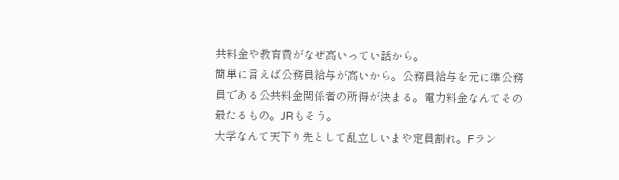共料金や教育費がなぜ高いってい話から。
簡単に言えば公務員給与が高いから。公務員給与を元に準公務員である公共料金関係者の所得が決まる。電力料金なんてその最たるもの。JRもそう。
大学なんて天下り先として乱立しいまや定員割れ。Fラン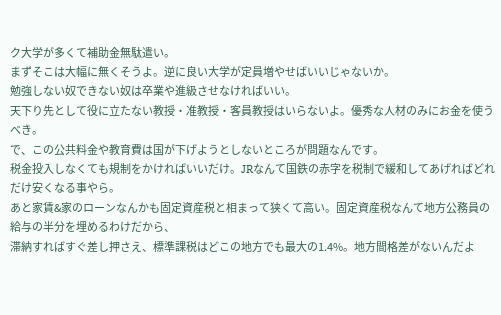ク大学が多くて補助金無駄遣い。
まずそこは大幅に無くそうよ。逆に良い大学が定員増やせばいいじゃないか。
勉強しない奴できない奴は卒業や進級させなければいい。
天下り先として役に立たない教授・准教授・客員教授はいらないよ。優秀な人材のみにお金を使うべき。
で、この公共料金や教育費は国が下げようとしないところが問題なんです。
税金投入しなくても規制をかければいいだけ。JRなんて国鉄の赤字を税制で緩和してあげればどれだけ安くなる事やら。
あと家賃&家のローンなんかも固定資産税と相まって狭くて高い。固定資産税なんて地方公務員の給与の半分を埋めるわけだから、
滞納すればすぐ差し押さえ、標準課税はどこの地方でも最大の1.4%。地方間格差がないんだよ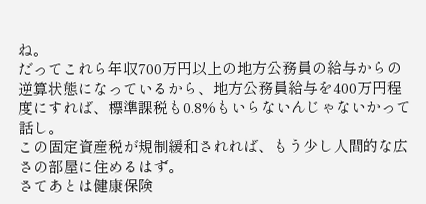ね。
だってこれら年収700万円以上の地方公務員の給与からの逆算状態になっているから、地方公務員給与を400万円程度にすれば、標準課税も0.8%もいらないんじゃないかって話し。
この固定資産税が規制緩和されれば、もう少し人間的な広さの部屋に住めるはず。
さてあとは健康保険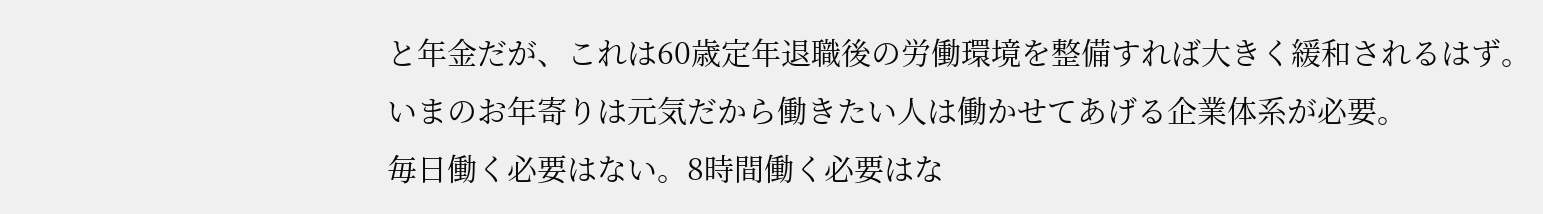と年金だが、これは60歳定年退職後の労働環境を整備すれば大きく緩和されるはず。
いまのお年寄りは元気だから働きたい人は働かせてあげる企業体系が必要。
毎日働く必要はない。8時間働く必要はな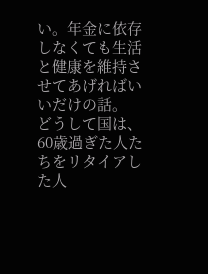い。年金に依存しなくても生活と健康を維持させてあげればいいだけの話。
どうして国は、60歳過ぎた人たちをリタイアした人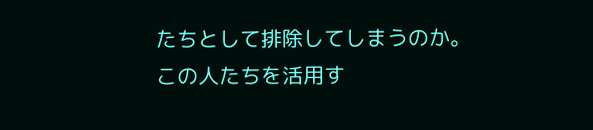たちとして排除してしまうのか。
この人たちを活用す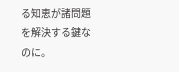る知恵が諸問題を解決する鍵なのに。